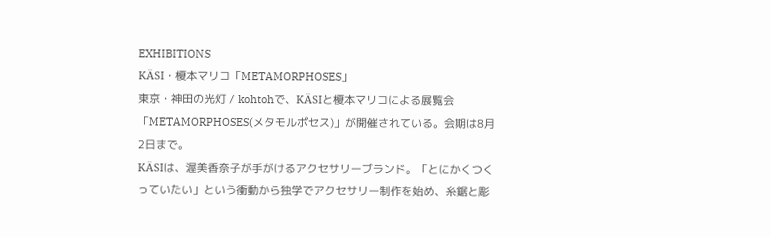EXHIBITIONS
KÄSI・榎本マリコ「METAMORPHOSES」
東京・神田の光灯 / kohtohで、KÄSIと榎本マリコによる展覧会「METAMORPHOSES(メタモルポセス)」が開催されている。会期は8月2日まで。
KÄSIは、渥美香奈子が手がけるアクセサリーブランド。「とにかくつくっていたい」という衝動から独学でアクセサリー制作を始め、糸鋸と彫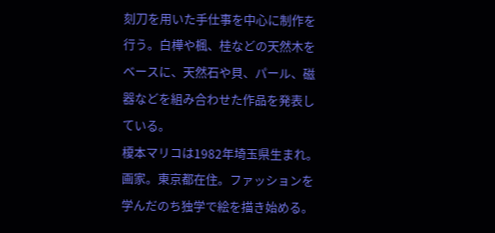刻刀を用いた手仕事を中心に制作を行う。白樺や楓、桂などの天然木をベースに、天然石や貝、パール、磁器などを組み合わせた作品を発表している。
榎本マリコは1982年埼玉県生まれ。画家。東京都在住。ファッションを学んだのち独学で絵を描き始める。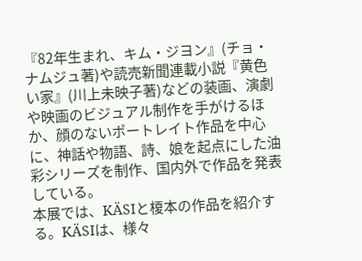『82年生まれ、キム・ジヨン』(チョ・ナムジュ著)や読売新聞連載小説『黄色い家』(川上未映子著)などの装画、演劇や映画のビジュアル制作を手がけるほか、顔のないポートレイト作品を中心に、神話や物語、詩、娘を起点にした油彩シリーズを制作、国内外で作品を発表している。
本展では、KÄSIと榎本の作品を紹介する。KÄSIは、様々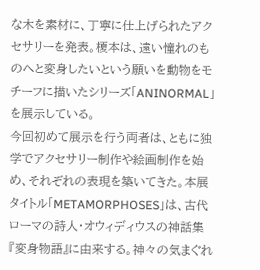な木を素材に、丁寧に仕上げられたアクセサリーを発表。榎本は、遠い憧れのものへと変身したいという願いを動物をモチーフに描いたシリーズ「ANINORMAL」を展示している。
今回初めて展示を行う両者は、ともに独学でアクセサリー制作や絵画制作を始め、それぞれの表現を築いてきた。本展タイトル「METAMORPHOSES」は、古代ローマの詩人・オウィディウスの神話集『変身物語』に由来する。神々の気まぐれ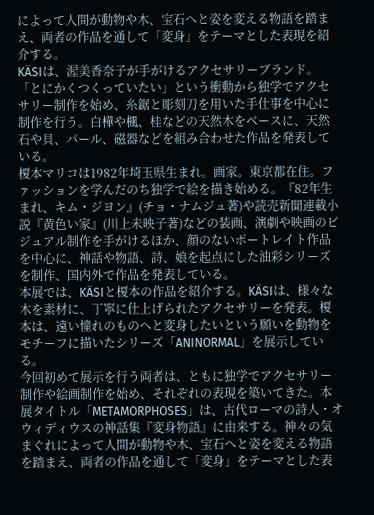によって人間が動物や木、宝石へと姿を変える物語を踏まえ、両者の作品を通して「変身」をテーマとした表現を紹介する。
KÄSIは、渥美香奈子が手がけるアクセサリーブランド。「とにかくつくっていたい」という衝動から独学でアクセサリー制作を始め、糸鋸と彫刻刀を用いた手仕事を中心に制作を行う。白樺や楓、桂などの天然木をベースに、天然石や貝、パール、磁器などを組み合わせた作品を発表している。
榎本マリコは1982年埼玉県生まれ。画家。東京都在住。ファッションを学んだのち独学で絵を描き始める。『82年生まれ、キム・ジヨン』(チョ・ナムジュ著)や読売新聞連載小説『黄色い家』(川上未映子著)などの装画、演劇や映画のビジュアル制作を手がけるほか、顔のないポートレイト作品を中心に、神話や物語、詩、娘を起点にした油彩シリーズを制作、国内外で作品を発表している。
本展では、KÄSIと榎本の作品を紹介する。KÄSIは、様々な木を素材に、丁寧に仕上げられたアクセサリーを発表。榎本は、遠い憧れのものへと変身したいという願いを動物をモチーフに描いたシリーズ「ANINORMAL」を展示している。
今回初めて展示を行う両者は、ともに独学でアクセサリー制作や絵画制作を始め、それぞれの表現を築いてきた。本展タイトル「METAMORPHOSES」は、古代ローマの詩人・オウィディウスの神話集『変身物語』に由来する。神々の気まぐれによって人間が動物や木、宝石へと姿を変える物語を踏まえ、両者の作品を通して「変身」をテーマとした表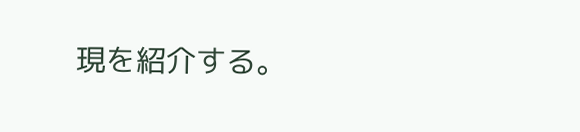現を紹介する。